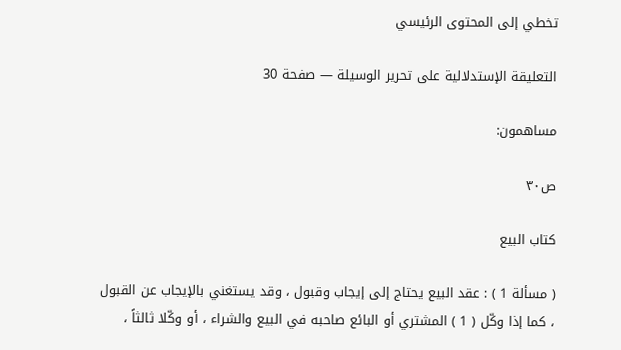تخطي إلى المحتوى الرئيسي

التعليقة الإستدلالية على تحرير الوسيلة — صفحة 30

مساهمون:

ص٣٠

كتاب البيع

( مسألة 1 ) : عقد البيع يحتاج إلى إيجاب وقبول ، وقد يستغني بالإيجاب عن القبول ، كما إذا وكّل ( 1 ) المشتري أو البائع صاحبه في البيع والشراء ، أو وكّلا ثالثاً ،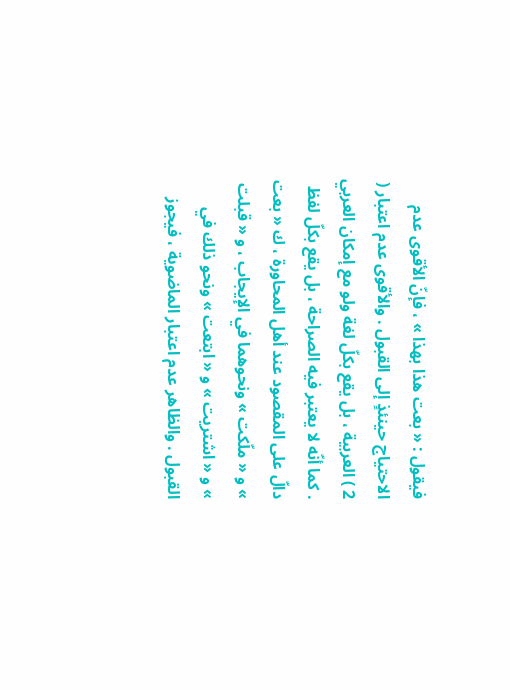فيقول : « بعت هذا بهذا » ، فإنّ الأقوى عدم الاحتياج حينئذٍ إلى القبول . والأقوى عدم اعتبار ( 2 ) العربية ، بل يقع بكلّ لغة ولو مع إمكان العربي . كما أنّه لا يعتبر فيه الصراحة ، بل يقع بكلّ لفظ دالّ على المقصود عند أهل المحاورة ، ك « بعت » و « ملّكت » ونحوهما في الإيجاب ، و « قبلت » و « اشتريت » و « ابتعت » ونحو ذلك في القبول . والظاهر عدم اعتبار الماضوية ، فيجوز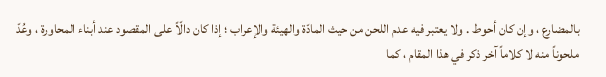بالمضارع ، وإن كان أحوط . ولا يعتبر فيه عدم اللحن من حيث المادّة والهيئة والإعراب ؛ إذا كان دالّاً على المقصود عند أبناء المحاورة ، وعُدّ ملحوناً منه لا كلاماً آخر ذكر في هذا المقام ، كما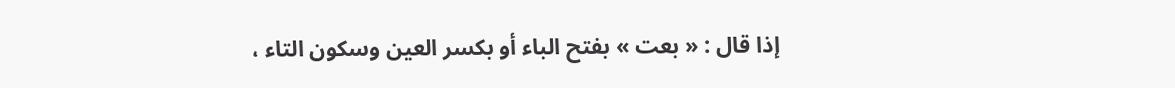إذا قال : « بعت » بفتح الباء أو بكسر العين وسكون التاء ،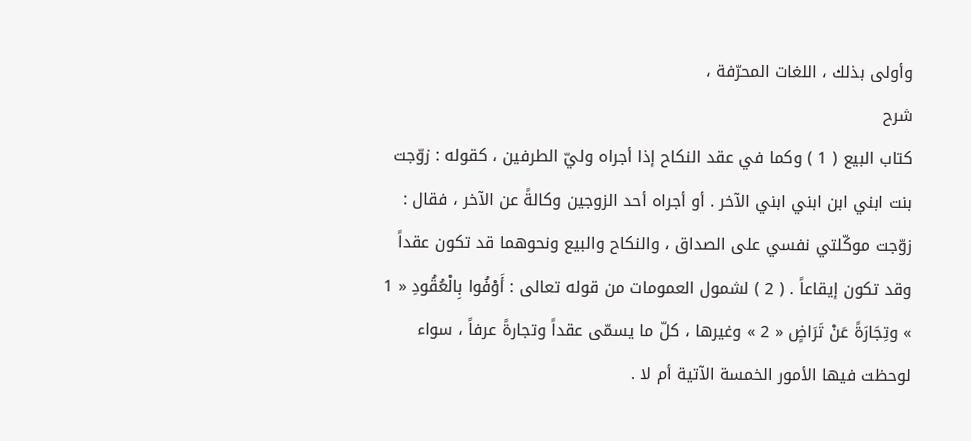وأولى بذلك ، اللغات المحرّفة ،
شرح
كتاب البيع ( 1 ) وكما في عقد النكاح إذا أجراه وليّ الطرفين ، كقوله : زوّجت بنت ابني ابن ابني ابني الآخر . أو أجراه أحد الزوجين وكالةً عن الآخر ، فقال : زوّجت موكّلتي نفسي على الصداق ، والنكاح والبيع ونحوهما قد تكون عقداً وقد تكون إيقاعاً . ( 2 ) لشمول العمومات من قوله تعالى : أَوْفُوا بِالْعُقُودِ « 1 » وتِجَارَةً عَنْ تَرَاضٍ « 2 » وغيرها ، كلّ ما يسمّى عقداً وتجارةً عرفاً ، سواء لوحظت فيها الأمور الخمسة الآتية أم لا .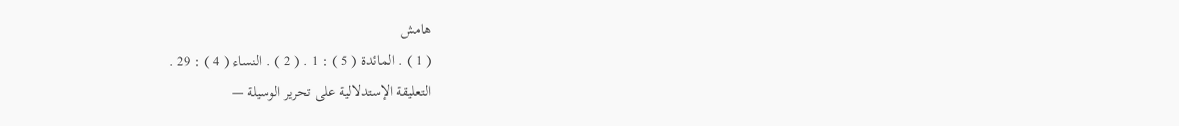هامش
( 1 ) . المائدة ( 5 ) : 1 . ( 2 ) . النساء ( 4 ) : 29 .
التعليقة الإستدلالية على تحرير الوسيلة —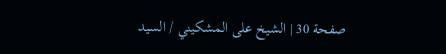صفحة 30 | الشيخ على المشكيني / السيد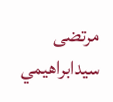مرتضى سيدابراهيمي